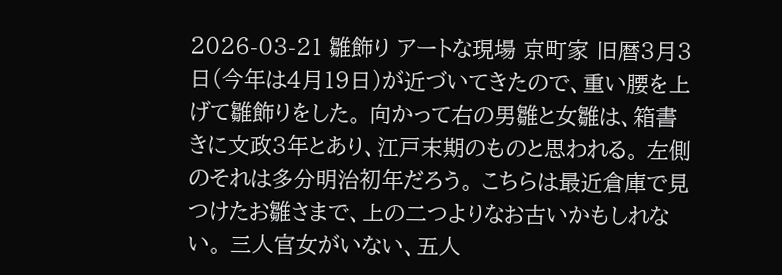2026-03-21 雛飾り アートな現場 京町家 旧暦3月3日(今年は4月19日)が近づいてきたので、重い腰を上げて雛飾りをした。 向かって右の男雛と女雛は、箱書きに文政3年とあり、江戸末期のものと思われる。 左側のそれは多分明治初年だろう。 こちらは最近倉庫で見つけたお雛さまで、上の二つよりなお古いかもしれない。 三人官女がいない、五人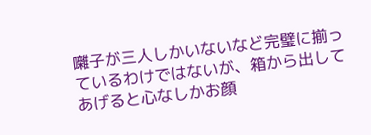囃子が三人しかいないなど完璧に揃っているわけではないが、箱から出してあげると心なしかお顔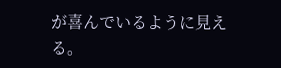が喜んでいるように見える。